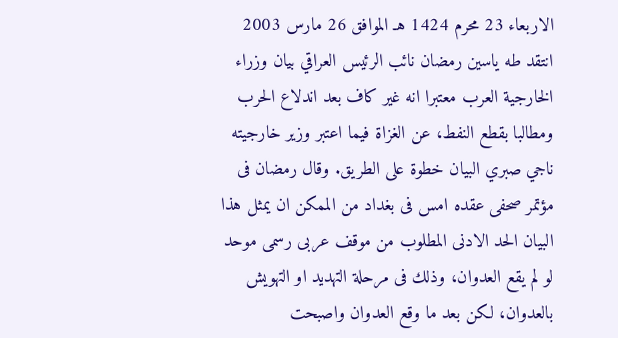الاربعاء 23 محرم 1424 هـ الموافق 26 مارس 2003 انتقد طه ياسين رمضان نائب الرئيس العراقي بيان وزراء الخارجية العرب معتبرا انه غير كاف بعد اندلاع الحرب ومطالبا بقطع النفط، عن الغزاة فيما اعتبر وزير خارجيته ناجي صبري البيان خطوة على الطريق. وقال رمضان فى مؤتمر صحفى عقده امس فى بغداد من الممكن ان يمثل هذا البيان الحد الادنى المطلوب من موقف عربى رسمى موحد لو لم يقع العدوان، وذلك فى مرحلة التهديد او التهويش بالعدوان، لكن بعد ما وقع العدوان واصبحت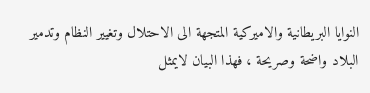النوايا البريطانية والاميركية المتجهة الى الاحتلال وتغيير النظام وتدمير البلاد واضحة وصريحة ، فهذا البيان لايمثل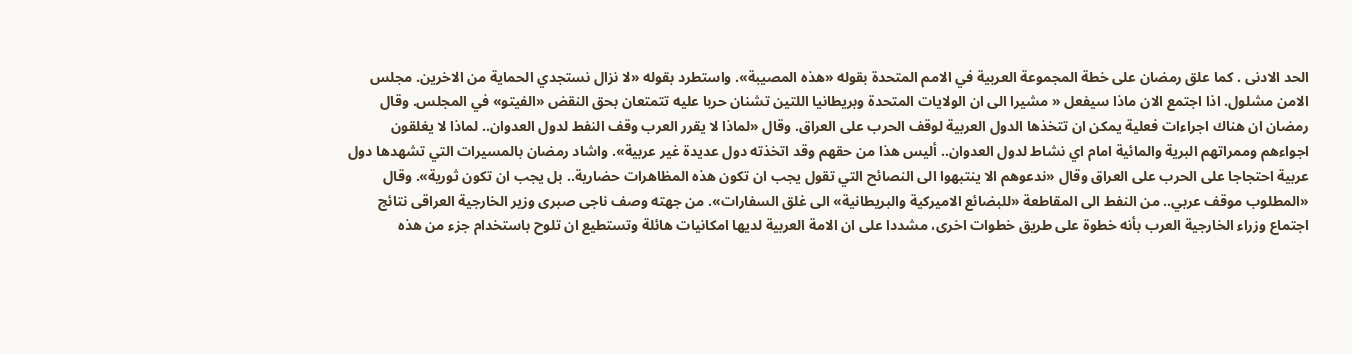الحد الادنى . كما علق رمضان على خطة المجموعة العربية في الامم المتحدة بقوله «هذه المصيبة». واستطرد بقوله «لا نزال نستجدي الحماية من الاخرين. مجلس الامن مشلول. اذا اجتمع الان ماذا سيفعل « مشيرا الى ان الولايات المتحدة وبريطانيا اللتين تشنان حربا عليه تتمتعان بحق النقض «الفيتو» في المجلس. وقال رمضان ان هناك اجراءات فعلية يمكن ان تتخذها الدول العربية لوقف الحرب على العراق. وقال «لماذا لا يقرر العرب وقف النفط لدول العدوان.. لماذا لا يغلقون اجواءهم وممراتهم البرية والمائية امام اي نشاط لدول العدوان.. أليس هذا من حقهم وقد اتخذته دول عديدة غير عربية». واشاد رمضان بالمسيرات التي تشهدها دول عربية احتجاجا على الحرب على العراق وقال «ندعوهم الا ينتبهوا الى النصائح التي تقول يجب ان تكون هذه المظاهرات حضارية.. بل يجب ان تكون ثورية». وقال «المطلوب موقف عربي.. من النفط الى المقاطعة «للبضائع الاميركية والبريطانية» الى غلق السفارات». من جهته وصف ناجى صبرى وزير الخارجية العراقى نتائج اجتماع وزراء الخارجية العرب بأنه خطوة على طريق خطوات اخرى، مشددا على ان الامة العربية لديها امكانيات هائلة وتستطيع ان تلوح باستخدام جزء من هذه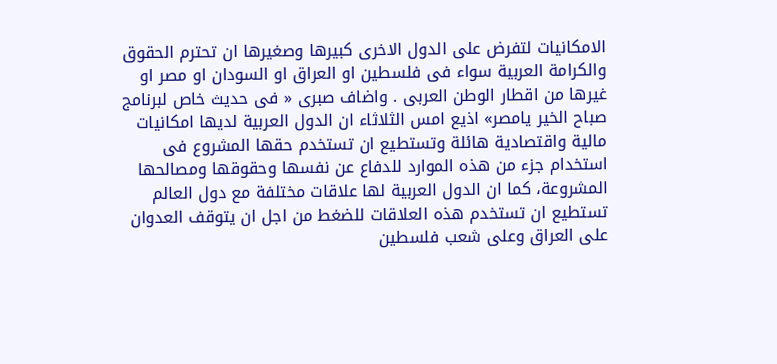الامكانيات لتفرض على الدول الاخرى كبيرها وصغيرها ان تحترم الحقوق والكرامة العربية سواء فى فلسطين او العراق او السودان او مصر او غيرها من اقطار الوطن العربى . واضاف صبرى « فى حديث خاص لبرنامج صباح الخير يامصر» اذيع امس الثلاثاء ان الدول العربية لديها امكانيات مالية واقتصادية هائلة وتستطيع ان تستخدم حقها المشروع فى استخدام جزء من هذه الموارد للدفاع عن نفسها وحقوقها ومصالحها المشروعة، كما ان الدول العربية لها علاقات مختلفة مع دول العالم تستطيع ان تستخدم هذه العلاقات للضغط من اجل ان يتوقف العدوان على العراق وعلى شعب فلسطين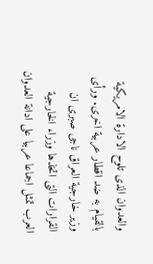والعدوان الذى تلوح الادارة الامريكية بالقيام به ضد اقطار عربية اخرى. ورأى وزير خارجية العراق ناجى صبرى ان القرارات التى اتخذها وزراء الخارجية العرب تمثل اجماعا عربيا على ادانة العدوان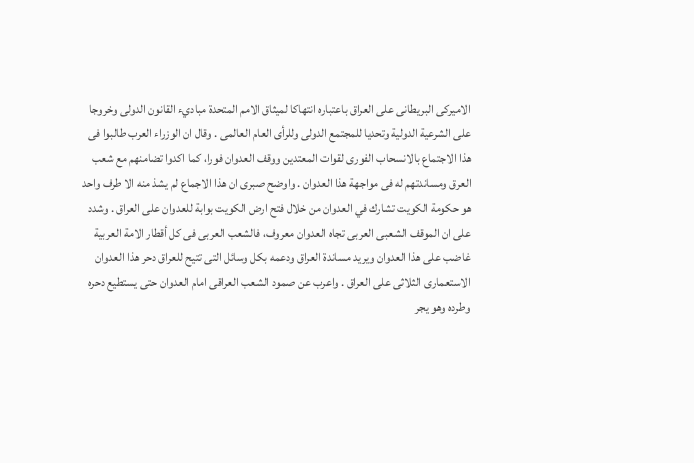الاميركى البريطانى على العراق باعتباره انتهاكا لميثاق الامم المتحدة مباديء القانون الدولى وخروجا على الشرعية الدولية وتحديا للمجتمع الدولى وللرأى العام العالمى . وقال ان الوزراء العرب طالبوا فى هذا الاجتماع بالانسحاب الفورى لقوات المعتدين ووقف العدوان فورا، كما اكدوا تضامنهم مع شعب العرق ومساندتهم له فى مواجهة هذا العدوان . واوضح صبرى ان هذا الاجماع لم يشذ منه الا طرف واحد هو حكومة الكويت تشارك في العدوان من خلال فتح ارض الكويت بوابة للعدوان على العراق . وشدد على ان الموقف الشعبى العربى تجاه العدوان معروف، فالشعب العربى فى كل أقطار الامة العربية غاضب على هذا العدوان ويريد مساندة العراق ودعمه بكل وسائل التى تتيح للعراق دحر هذا العدوان الاستعمارى الثلاثى على العراق . واعرب عن صمود الشعب العراقى امام العدوان حتى يستطيع دحره وطرده وهو يجر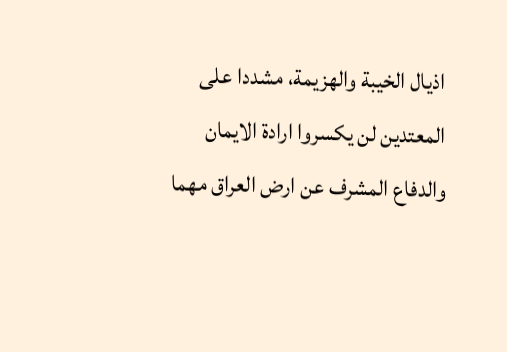اذيال الخيبة والهزيمة، مشددا على المعتدين لن يكسروا ارادة الايمان والدفاع المشرف عن ارض العراق مهما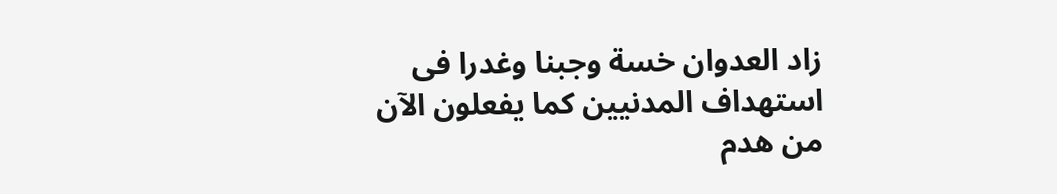زاد العدوان خسة وجبنا وغدرا فى استهداف المدنيين كما يفعلون الآن من هدم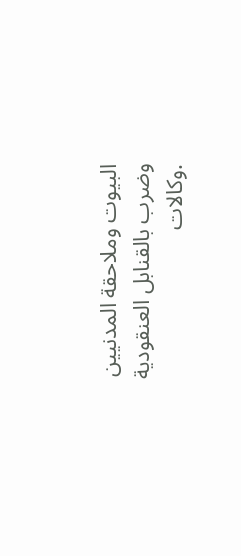البيوت وملاحقة المدنيين وضرب بالقنابل العنقودية .وكالات